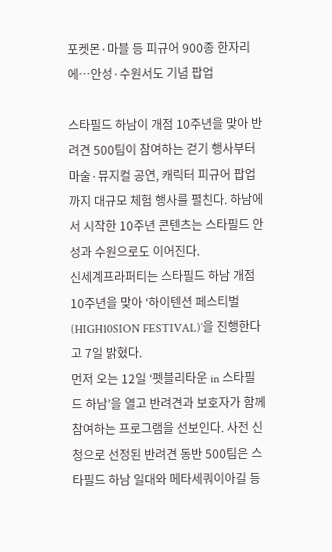포켓몬·마블 등 피규어 900종 한자리에…안성·수원서도 기념 팝업

스타필드 하남이 개점 10주년을 맞아 반려견 500팀이 참여하는 걷기 행사부터 마술·뮤지컬 공연, 캐릭터 피규어 팝업까지 대규모 체험 행사를 펼친다. 하남에서 시작한 10주년 콘텐츠는 스타필드 안성과 수원으로도 이어진다.
신세계프라퍼티는 스타필드 하남 개점 10주년을 맞아 ‘하이텐션 페스티벌(HIGH10SION FESTIVAL)’을 진행한다고 7일 밝혔다.
먼저 오는 12일 ‘펫블리타운 in 스타필드 하남’을 열고 반려견과 보호자가 함께 참여하는 프로그램을 선보인다. 사전 신청으로 선정된 반려견 동반 500팀은 스타필드 하남 일대와 메타세쿼이아길 등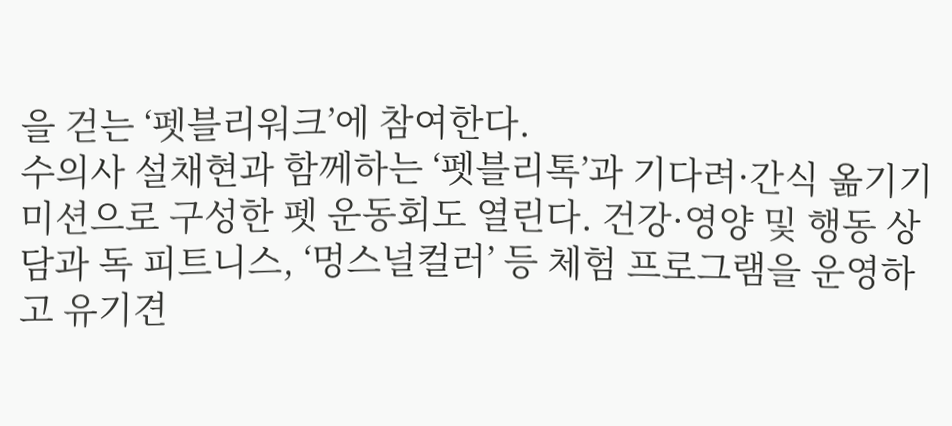을 걷는 ‘펫블리워크’에 참여한다.
수의사 설채현과 함께하는 ‘펫블리톡’과 기다려·간식 옮기기 미션으로 구성한 펫 운동회도 열린다. 건강·영양 및 행동 상담과 독 피트니스, ‘멍스널컬러’ 등 체험 프로그램을 운영하고 유기견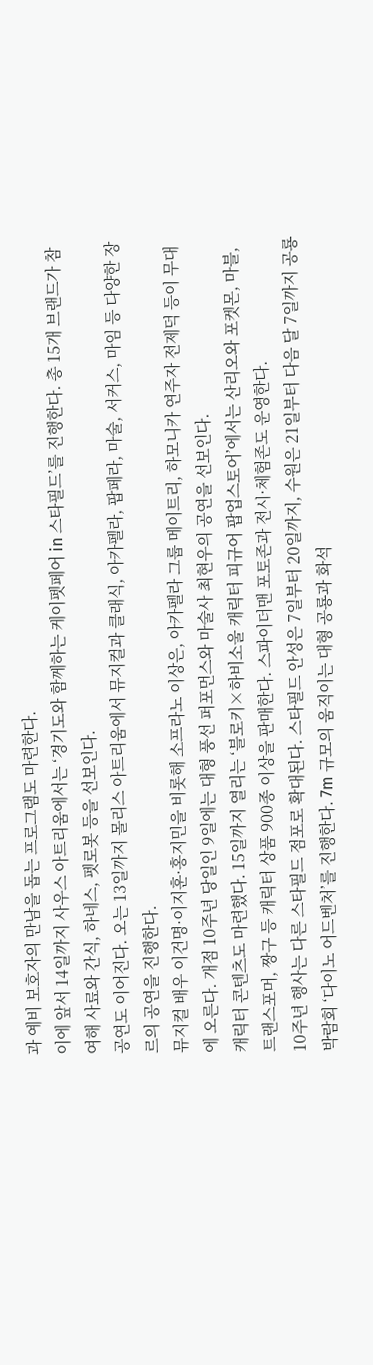과 예비 보호자의 만남을 돕는 프로그램도 마련한다.
이에 앞서 14일까지 사우스 아트리움에서는 ‘경기도와 함께하는 케이펫페어 in 스타필드’를 진행한다. 총 15개 브랜드가 참여해 사료와 간식, 하네스, 펫로봇 등을 선보인다.
공연도 이어진다. 오는 13일까지 몰리스 아트리움에서 뮤지컬과 클래식, 아카펠라, 팝페라, 마술, 서커스, 마임 등 다양한 장르의 공연을 진행한다.
뮤지컬 배우 이건명·이지훈·홍지민을 비롯해 소프라노 이상은, 아카펠라 그룹 메이트리, 하모니카 연주자 전제덕 등이 무대에 오른다. 개점 10주년 당일인 9일에는 대형 풍선 퍼포먼스와 마술사 최현우의 공연을 선보인다.
캐릭터 콘텐츠도 마련했다. 15일까지 열리는 ‘블로키×하비소울 캐릭터 피규어 팝업스토어’에서는 산리오와 포켓몬, 마블, 트랜스포머, 짱구 등 캐릭터 상품 900종 이상을 판매한다. 스파이더맨 포토존과 전시·체험존도 운영한다.
10주년 행사는 다른 스타필드 점포로 확대된다. 스타필드 안성은 7일부터 20일까지, 수원은 21일부터 다음 달 7일까지 공룡 박람회 ‘다이노 어드벤처’를 진행한다. 7m 규모의 움직이는 대형 공룡과 화석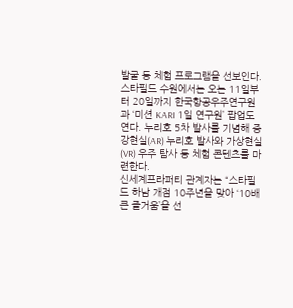발굴 등 체험 프로그램을 선보인다.
스타필드 수원에서는 오는 11일부터 20일까지 한국항공우주연구원과 ‘미션 KARI 1일 연구원’ 팝업도 연다. 누리호 5차 발사를 기념해 증강현실(AR) 누리호 발사와 가상현실(VR) 우주 탐사 등 체험 콘텐츠를 마련한다.
신세계프라퍼티 관계자는 “스타필드 하남 개점 10주년을 맞아 ‘10배 큰 즐거움’을 선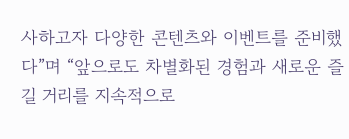사하고자 다양한 콘텐츠와 이벤트를 준비했다”며 “앞으로도 차별화된 경험과 새로운 즐길 거리를 지속적으로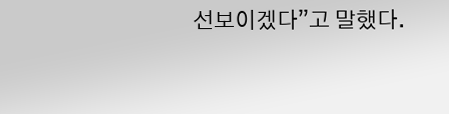선보이겠다”고 말했다.